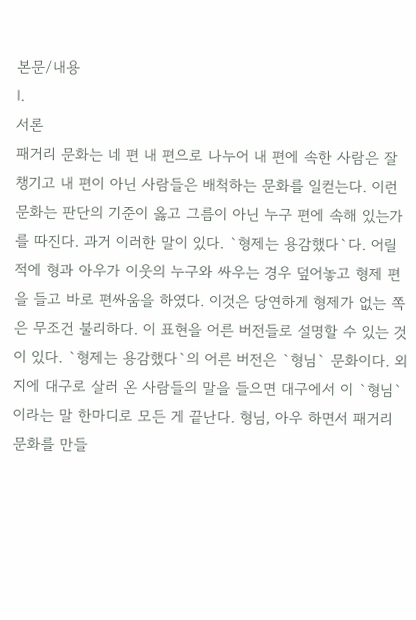본문/내용
Ⅰ.
서론
패거리 문화는 네 편 내 편으로 나누어 내 편에 속한 사람은 잘 챙기고 내 편이 아닌 사람들은 배척하는 문화를 일컫는다. 이런 문화는 판단의 기준이 옳고 그름이 아닌 누구 편에 속해 있는가를 따진다. 과거 이러한 말이 있다. `형제는 용감했다`다. 어릴 적에 형과 아우가 이웃의 누구와 싸우는 경우 덮어놓고 형제 편을 들고 바로 편싸움을 하였다. 이것은 당연하게 형제가 없는 쪽은 무조건 불리하다. 이 표현을 어른 버전들로 설명할 수 있는 것이 있다. `형제는 용감했다`의 어른 버전은 `형님` 문화이다. 외지에 대구로 살러 온 사람들의 말을 들으면 대구에서 이 `형님`이라는 말 한마디로 모든 게 끝난다. 형님, 아우 하면서 패거리 문화를 만들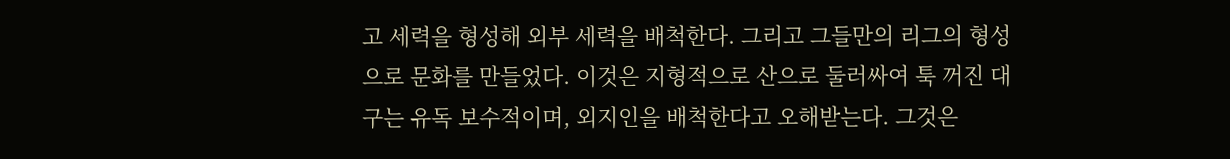고 세력을 형성해 외부 세력을 배척한다. 그리고 그들만의 리그의 형성으로 문화를 만들었다. 이것은 지형적으로 산으로 둘러싸여 툭 꺼진 대구는 유독 보수적이며, 외지인을 배척한다고 오해받는다. 그것은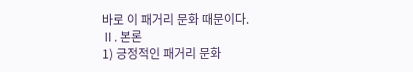바로 이 패거리 문화 때문이다.
Ⅱ. 본론
1) 긍정적인 패거리 문화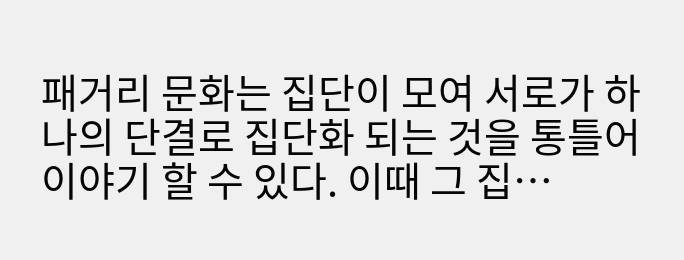패거리 문화는 집단이 모여 서로가 하나의 단결로 집단화 되는 것을 통틀어 이야기 할 수 있다. 이때 그 집…